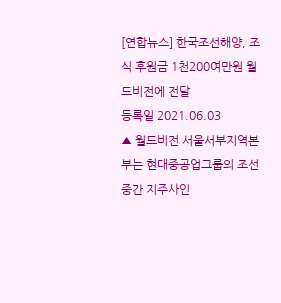[연합뉴스] 한국조선해양, 조식 후원금 1천200여만원 월드비전에 전달
등록일 2021.06.03
▲ 월드비전 서울서부지역본부는 현대중공업그룹의 조선 중간 지주사인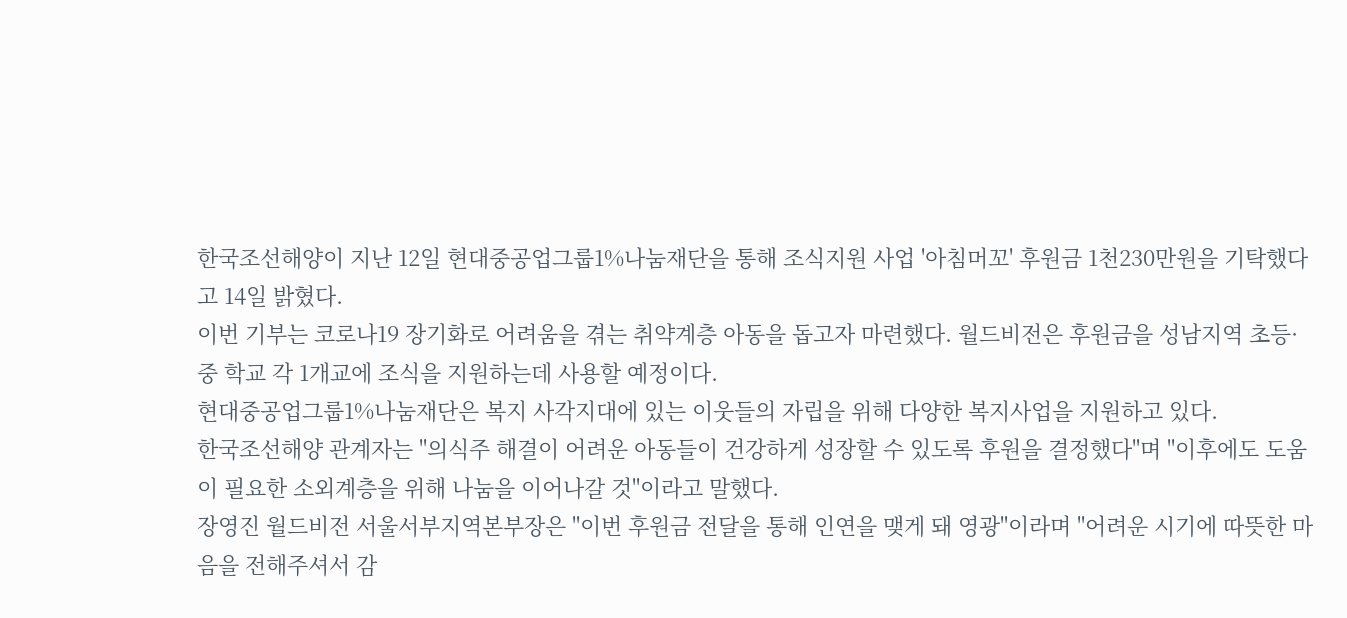한국조선해양이 지난 12일 현대중공업그룹1%나눔재단을 통해 조식지원 사업 '아침머꼬' 후원금 1천230만원을 기탁했다고 14일 밝혔다.
이번 기부는 코로나19 장기화로 어려움을 겪는 취약계층 아동을 돕고자 마련했다. 월드비전은 후원금을 성남지역 초등·중 학교 각 1개교에 조식을 지원하는데 사용할 예정이다.
현대중공업그룹1%나눔재단은 복지 사각지대에 있는 이웃들의 자립을 위해 다양한 복지사업을 지원하고 있다.
한국조선해양 관계자는 "의식주 해결이 어려운 아동들이 건강하게 성장할 수 있도록 후원을 결정했다"며 "이후에도 도움이 필요한 소외계층을 위해 나눔을 이어나갈 것"이라고 말했다.
장영진 월드비전 서울서부지역본부장은 "이번 후원금 전달을 통해 인연을 맺게 돼 영광"이라며 "어려운 시기에 따뜻한 마음을 전해주셔서 감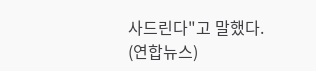사드린다"고 말했다. (연합뉴스)